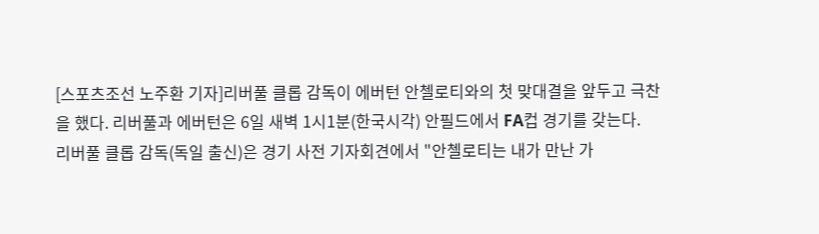[스포츠조선 노주환 기자]리버풀 클롭 감독이 에버턴 안첼로티와의 첫 맞대결을 앞두고 극찬을 했다. 리버풀과 에버턴은 6일 새벽 1시1분(한국시각) 안필드에서 FA컵 경기를 갖는다.
리버풀 클롭 감독(독일 출신)은 경기 사전 기자회견에서 "안첼로티는 내가 만난 가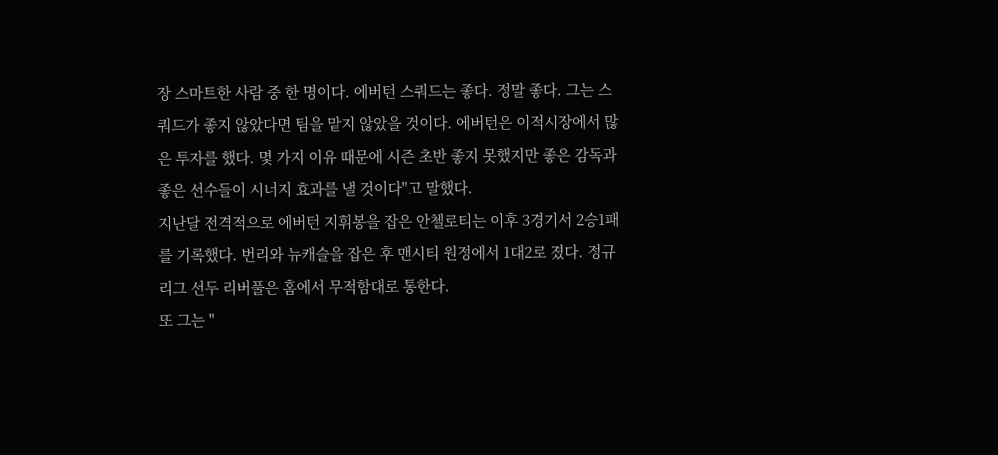장 스마트한 사람 중 한 명이다. 에버턴 스쿼드는 좋다. 정말 좋다. 그는 스쿼드가 좋지 않았다면 팀을 맡지 않았을 것이다. 에버턴은 이적시장에서 많은 투자를 했다. 몇 가지 이유 때문에 시즌 초반 좋지 못했지만 좋은 감독과 좋은 선수들이 시너지 효과를 낼 것이다"고 말했다.
지난달 전격적으로 에버턴 지휘봉을 잡은 안첼로티는 이후 3경기서 2승1패를 기록했다. 번리와 뉴캐슬을 잡은 후 맨시티 원정에서 1대2로 졌다. 정규리그 선두 리버풀은 홈에서 무적함대로 통한다.
또 그는 "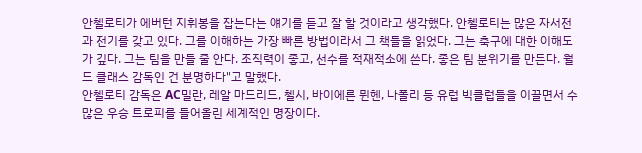안첼로티가 에버턴 지휘봉을 잡는다는 얘기를 듣고 잘 할 것이라고 생각했다. 안첼로티는 많은 자서전과 전기를 갖고 있다. 그를 이해하는 가장 빠른 방법이라서 그 책들을 읽었다. 그는 축구에 대한 이해도가 깊다. 그는 팀을 만들 줄 안다. 조직력이 좋고, 선수를 적재적소에 쓴다. 좋은 팀 분위기를 만든다. 월드 클래스 감독인 건 분명하다"고 말했다.
안첼로티 감독은 AC밀란, 레알 마드리드, 첼시, 바이에른 뮌헨, 나폴리 등 유럽 빅클럽들을 이끌면서 수많은 우승 트로피를 들어올린 세계적인 명장이다.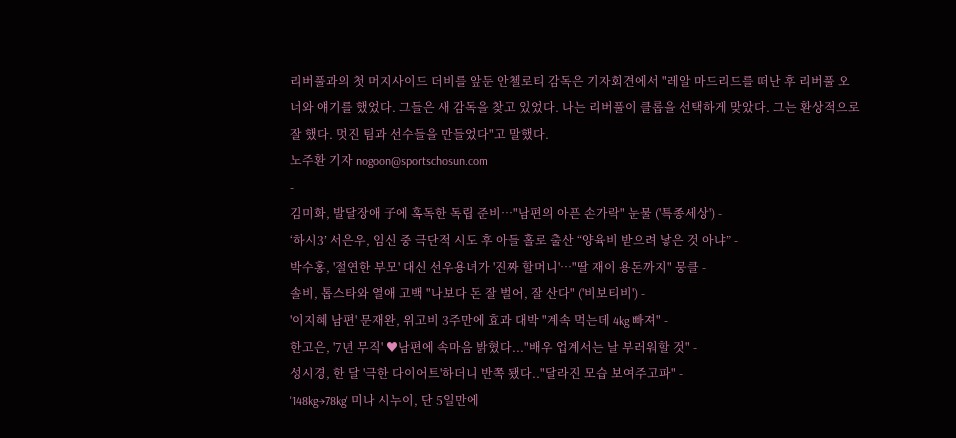리버풀과의 첫 머지사이드 더비를 앞둔 안첼로티 감독은 기자회견에서 "레알 마드리드를 떠난 후 리버풀 오너와 얘기를 했었다. 그들은 새 감독을 찾고 있었다. 나는 리버풀이 클롭을 선택하게 맞았다. 그는 환상적으로 잘 했다. 멋진 팀과 선수들을 만들었다"고 말했다.
노주환 기자 nogoon@sportschosun.com
-
김미화, 발달장애 子에 혹독한 독립 준비…"남편의 아픈 손가락" 눈물 ('특종세상') -
‘하시3’ 서은우, 임신 중 극단적 시도 후 아들 홀로 출산 “양육비 받으려 낳은 것 아냐” -
박수홍, '절연한 부모' 대신 선우용녀가 '진짜 할머니'…"딸 재이 용돈까지" 뭉클 -
솔비, 톱스타와 열애 고백 "나보다 돈 잘 벌어, 잘 산다" ('비보티비') -
'이지혜 남편' 문재완, 위고비 3주만에 효과 대박 "계속 먹는데 4kg 빠져" -
한고은, '7년 무직' ♥남편에 속마음 밝혔다..."배우 업계서는 날 부러워할 것" -
성시경, 한 달 '극한 다이어트'하더니 반쪽 됐다.."달라진 모습 보여주고파" -
'148kg→78kg' 미나 시누이, 단 5일만에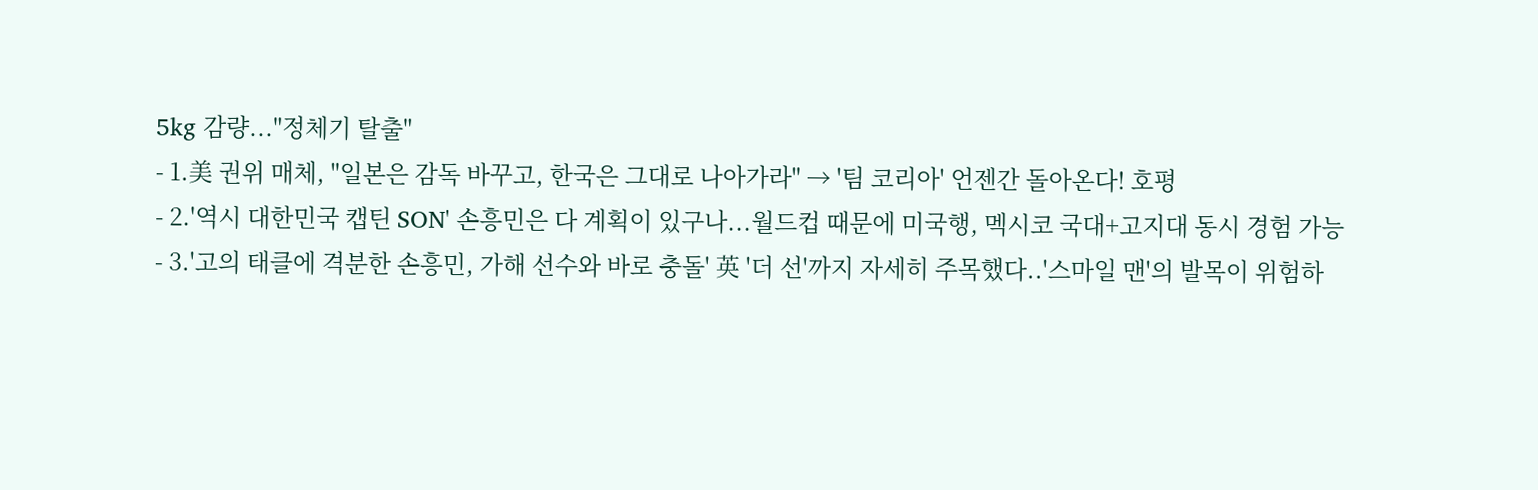5kg 감량..."정체기 탈출"
- 1.美 권위 매체, "일본은 감독 바꾸고, 한국은 그대로 나아가라" → '팀 코리아' 언젠간 돌아온다! 호평
- 2.'역시 대한민국 캡틴 SON' 손흥민은 다 계획이 있구나...월드컵 때문에 미국행, 멕시코 국대+고지대 동시 경험 가능
- 3.'고의 태클에 격분한 손흥민, 가해 선수와 바로 충돌' 英 '더 선'까지 자세히 주목했다..'스마일 맨'의 발목이 위험하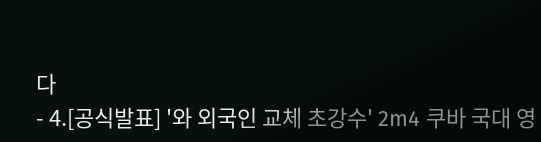다
- 4.[공식발표] '와 외국인 교체 초강수' 2m4 쿠바 국대 영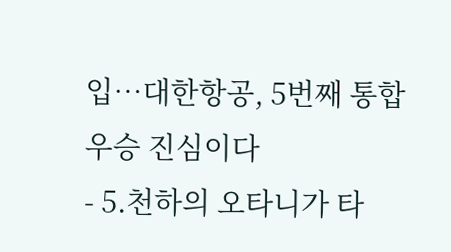입…대한항공, 5번째 통합 우승 진심이다
- 5.천하의 오타니가 타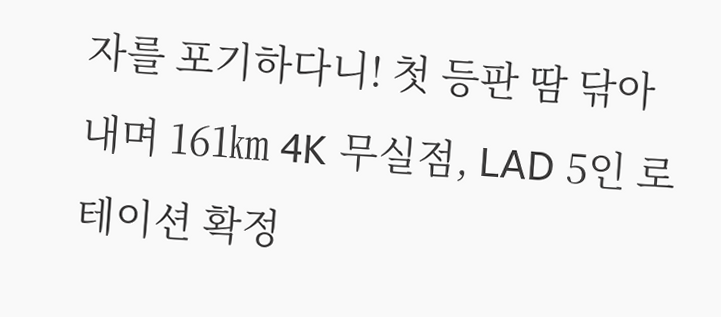자를 포기하다니! 첫 등판 땀 닦아내며 161㎞ 4K 무실점, LAD 5인 로테이션 확정